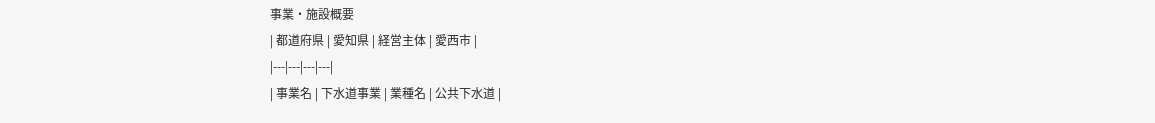事業・施設概要
| 都道府県 | 愛知県 | 経営主体 | 愛西市 |
|---|---|---|---|
| 事業名 | 下水道事業 | 業種名 | 公共下水道 |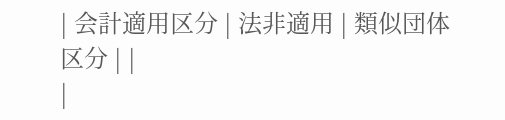| 会計適用区分 | 法非適用 | 類似団体区分 | |
|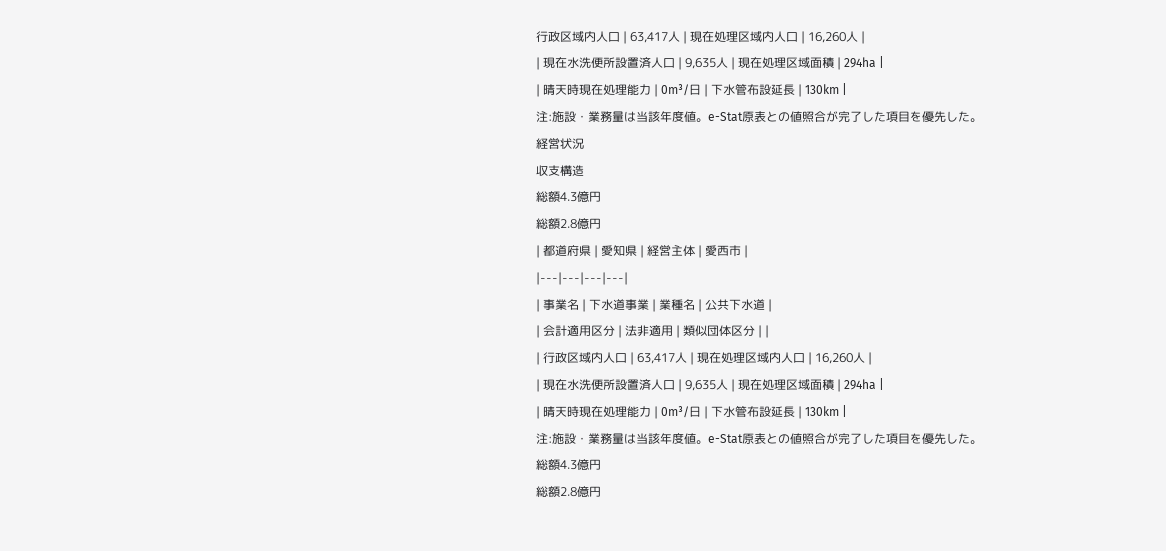行政区域内人口 | 63,417人 | 現在処理区域内人口 | 16,260人 |
| 現在水洗便所設置済人口 | 9,635人 | 現在処理区域面積 | 294ha |
| 晴天時現在処理能力 | 0m³/日 | 下水管布設延長 | 130km |
注:施設・業務量は当該年度値。e-Stat原表との値照合が完了した項目を優先した。
経営状況
収支構造
総額4.3億円
総額2.8億円
| 都道府県 | 愛知県 | 経営主体 | 愛西市 |
|---|---|---|---|
| 事業名 | 下水道事業 | 業種名 | 公共下水道 |
| 会計適用区分 | 法非適用 | 類似団体区分 | |
| 行政区域内人口 | 63,417人 | 現在処理区域内人口 | 16,260人 |
| 現在水洗便所設置済人口 | 9,635人 | 現在処理区域面積 | 294ha |
| 晴天時現在処理能力 | 0m³/日 | 下水管布設延長 | 130km |
注:施設・業務量は当該年度値。e-Stat原表との値照合が完了した項目を優先した。
総額4.3億円
総額2.8億円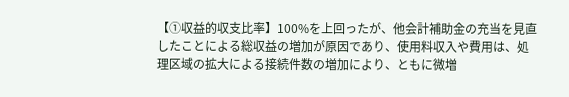【①収益的収支比率】100%を上回ったが、他会計補助金の充当を見直したことによる総収益の増加が原因であり、使用料収入や費用は、処理区域の拡大による接続件数の増加により、ともに微増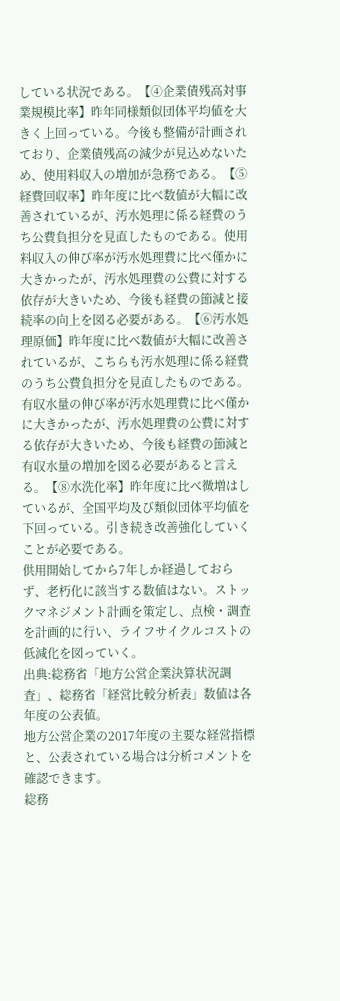している状況である。【④企業債残高対事業規模比率】昨年同様類似団体平均値を大きく上回っている。今後も整備が計画されており、企業債残高の減少が見込めないため、使用料収入の増加が急務である。【⑤経費回収率】昨年度に比べ数値が大幅に改善されているが、汚水処理に係る経費のうち公費負担分を見直したものである。使用料収入の伸び率が汚水処理費に比べ僅かに大きかったが、汚水処理費の公費に対する依存が大きいため、今後も経費の節減と接続率の向上を図る必要がある。【⑥汚水処理原価】昨年度に比べ数値が大幅に改善されているが、こちらも汚水処理に係る経費のうち公費負担分を見直したものである。有収水量の伸び率が汚水処理費に比べ僅かに大きかったが、汚水処理費の公費に対する依存が大きいため、今後も経費の節減と有収水量の増加を図る必要があると言える。【⑧水洗化率】昨年度に比べ微増はしているが、全国平均及び類似団体平均値を下回っている。引き続き改善強化していくことが必要である。
供用開始してから7年しか経過しておらず、老朽化に該当する数値はない。ストックマネジメント計画を策定し、点検・調査を計画的に行い、ライフサイクルコストの低減化を図っていく。
出典:総務省「地方公営企業決算状況調査」、総務省「経営比較分析表」数値は各年度の公表値。
地方公営企業の2017年度の主要な経営指標と、公表されている場合は分析コメントを確認できます。
総務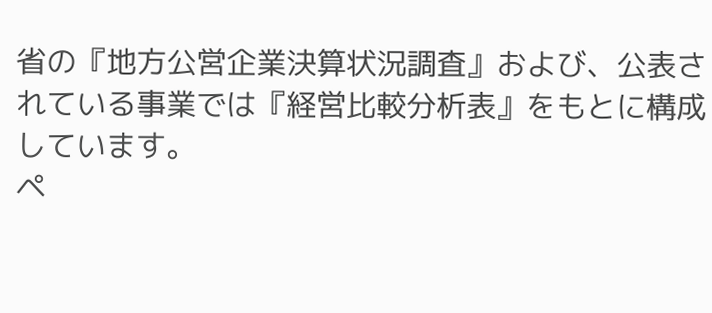省の『地方公営企業決算状況調査』および、公表されている事業では『経営比較分析表』をもとに構成しています。
ペ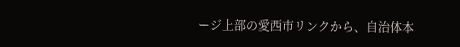ージ上部の愛西市リンクから、自治体本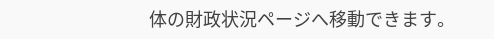体の財政状況ページへ移動できます。